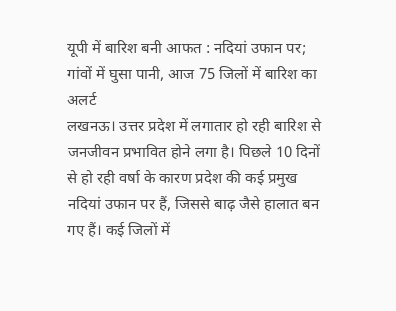यूपी में बारिश बनी आफत : नदियां उफान पर; गांवों में घुसा पानी, आज 75 जिलों में बारिश का अलर्ट
लखनऊ। उत्तर प्रदेश में लगातार हो रही बारिश से जनजीवन प्रभावित होने लगा है। पिछले 10 दिनों से हो रही वर्षा के कारण प्रदेश की कई प्रमुख नदियां उफान पर हैं, जिससे बाढ़ जैसे हालात बन गए हैं। कई जिलों में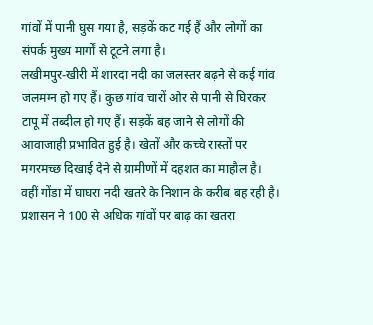गांवों में पानी घुस गया है, सड़कें कट गई हैं और लोगों का संपर्क मुख्य मार्गों से टूटने लगा है।
लखीमपुर-खीरी में शारदा नदी का जलस्तर बढ़ने से कई गांव जलमग्न हो गए हैं। कुछ गांव चारों ओर से पानी से घिरकर टापू में तब्दील हो गए हैं। सड़कें बह जाने से लोगों की आवाजाही प्रभावित हुई है। खेतों और कच्चे रास्तों पर मगरमच्छ दिखाई देने से ग्रामीणों में दहशत का माहौल है।
वहीं गोंडा में घाघरा नदी खतरे के निशान के करीब बह रही है। प्रशासन ने 100 से अधिक गांवों पर बाढ़ का खतरा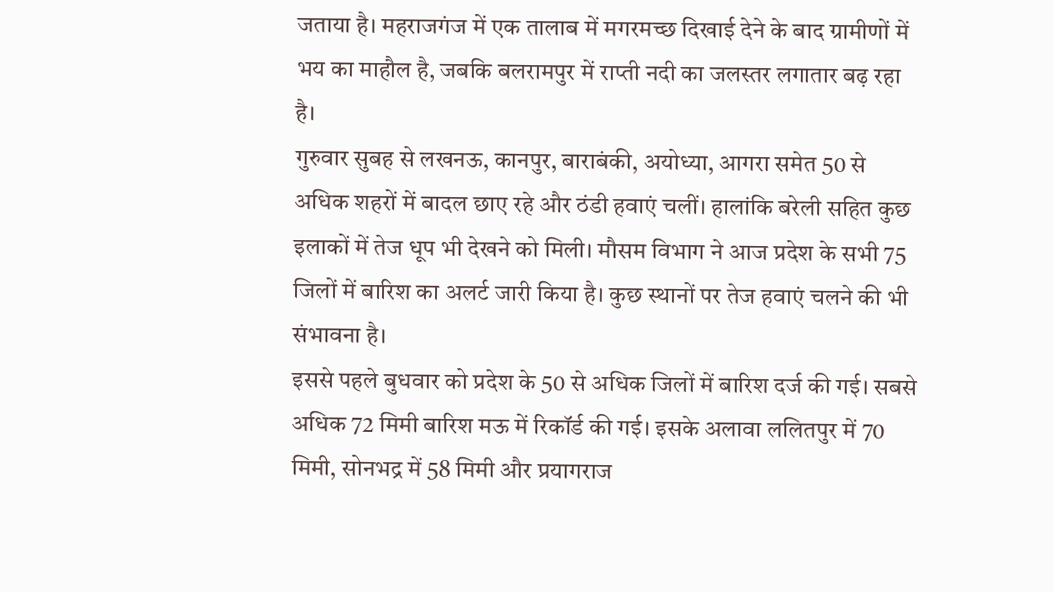जताया है। महराजगंज में एक तालाब में मगरमच्छ दिखाई देने के बाद ग्रामीणों में भय का माहौल है, जबकि बलरामपुर में राप्ती नदी का जलस्तर लगातार बढ़ रहा है।
गुरुवार सुबह से लखनऊ, कानपुर, बाराबंकी, अयोध्या, आगरा समेत 50 से अधिक शहरों में बादल छाए रहे और ठंडी हवाएं चलीं। हालांकि बरेली सहित कुछ इलाकों में तेज धूप भी देखने को मिली। मौसम विभाग ने आज प्रदेश के सभी 75 जिलों में बारिश का अलर्ट जारी किया है। कुछ स्थानों पर तेज हवाएं चलने की भी संभावना है।
इससे पहले बुधवार को प्रदेश के 50 से अधिक जिलों में बारिश दर्ज की गई। सबसे अधिक 72 मिमी बारिश मऊ में रिकॉर्ड की गई। इसके अलावा ललितपुर में 70 मिमी, सोनभद्र में 58 मिमी और प्रयागराज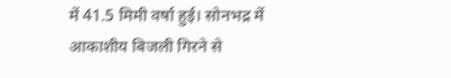में 41.5 मिमी वर्षा हुई। सोनभद्र में आकाशीय बिजली गिरने से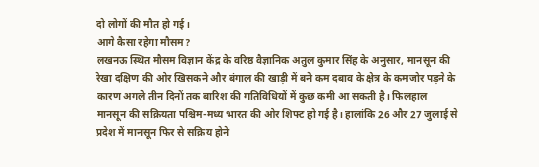दो लोगों की मौत हो गई।
आगे कैसा रहेगा मौसम?
लखनऊ स्थित मौसम विज्ञान केंद्र के वरिष्ठ वैज्ञानिक अतुल कुमार सिंह के अनुसार, मानसून की रेखा दक्षिण की ओर खिसकने और बंगाल की खाड़ी में बने कम दबाव के क्षेत्र के कमजोर पड़ने के कारण अगले तीन दिनों तक बारिश की गतिविधियों में कुछ कमी आ सकती है। फिलहाल मानसून की सक्रियता पश्चिम-मध्य भारत की ओर शिफ्ट हो गई है। हालांकि 26 और 27 जुलाई से प्रदेश में मानसून फिर से सक्रिय होने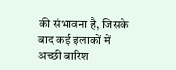की संभावना है, जिसके बाद कई इलाकों में अच्छी बारिश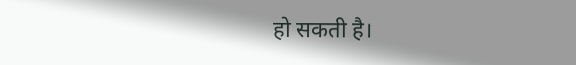हो सकती है।